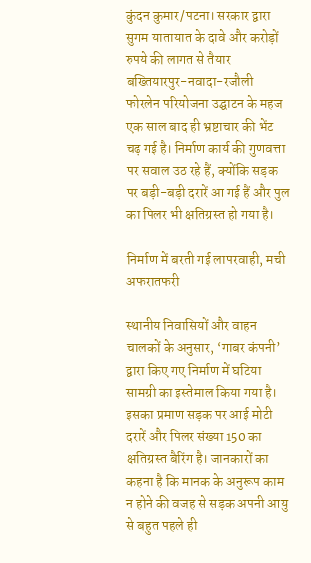कुंदन कुमार/पटना। सरकार द्वारा सुगम यातायात के दावे और करोड़ों रुपये की लागत से तैयार बख्तियारपुर-नवादा-रजौली फोरलेन परियोजना उद्घाटन के महज एक साल बाद ही भ्रष्टाचार की भेंट चढ़ गई है। निर्माण कार्य की गुणवत्ता पर सवाल उठ रहे हैं, क्योंकि सड़क पर बड़ी-बड़ी दरारें आ गई हैं और पुल का पिलर भी क्षतिग्रस्त हो गया है।

निर्माण में बरती गई लापरवाही, मची अफरातफरी

स्थानीय निवासियों और वाहन चालकों के अनुसार, ‘गाबर कंपनी’ द्वारा किए गए निर्माण में घटिया सामग्री का इस्तेमाल किया गया है। इसका प्रमाण सड़क पर आई मोटी दरारें और पिलर संख्या 150 का क्षतिग्रस्त बैरिंग है। जानकारों का कहना है कि मानक के अनुरूप काम न होने की वजह से सड़क अपनी आयु से बहुत पहले ही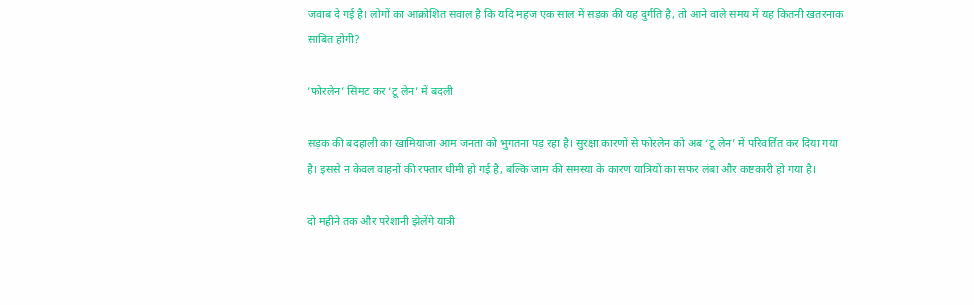जवाब दे गई है। लोगों का आक्रोशित सवाल है कि यदि महज एक साल में सड़क की यह दुर्गति है, तो आने वाले समय में यह कितनी खतरनाक साबित होगी?

’फोरलेन’ सिमट कर ‘टू लेन’ में बदली

सड़क की बदहाली का खामियाजा आम जनता को भुगतना पड़ रहा है। सुरक्षा कारणों से फोरलेन को अब ‘टू लेन’ में परिवर्तित कर दिया गया है। इससे न केवल वाहनों की रफ्तार धीमी हो गई है, बल्कि जाम की समस्या के कारण यात्रियों का सफर लंबा और कष्टकारी हो गया है।

दो महीने तक और परेशानी झेलेंगे यात्री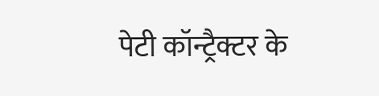पेटी कॉन्ट्रैक्टर के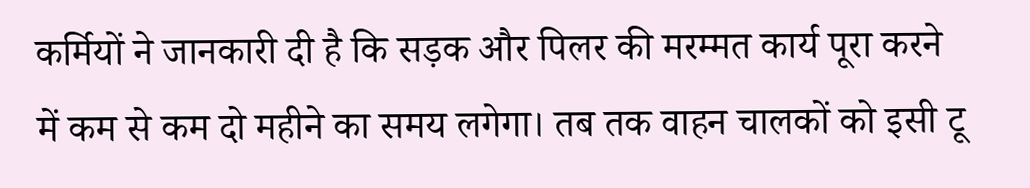कर्मियों ने जानकारी दी है कि सड़क और पिलर की मरम्मत कार्य पूरा करने में कम से कम दो महीने का समय लगेगा। तब तक वाहन चालकों को इसी टू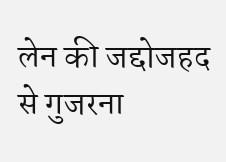लेन की जद्दोजहद से गुजरना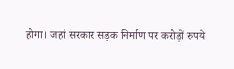होगा। जहां सरकार सड़क निर्माण पर करोड़ों रुपये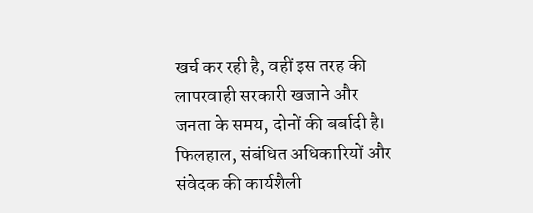खर्च कर रही है, वहीं इस तरह की लापरवाही सरकारी खजाने और जनता के समय, दोनों की बर्बादी है। फिलहाल, संबंधित अधिकारियों और संवेदक की कार्यशैली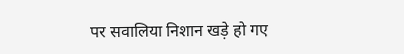पर सवालिया निशान खड़े हो गए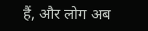हैं, और लोग अब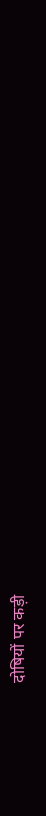दोषियों पर कड़ी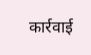कार्रवाई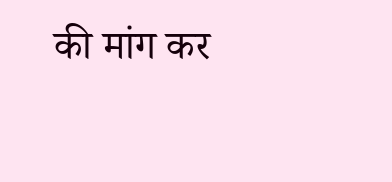की मांग कर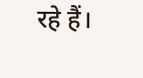रहे हैं।